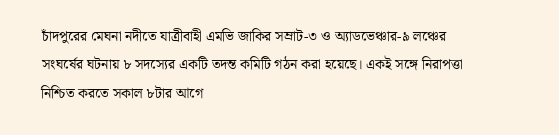চাঁদপুরের মেঘনা নদীতে যাত্রীবাহী এমভি জাকির সম্রাট-৩ ও অ্যাডভেঞ্চার-৯ লঞ্চের সংঘর্ষের ঘটনায় ৮ সদস্যের একটি তদন্ত কমিটি গঠন করা হয়েছে। একই সঙ্গে নিরাপত্তা নিশ্চিত করতে সকাল ৮টার আগে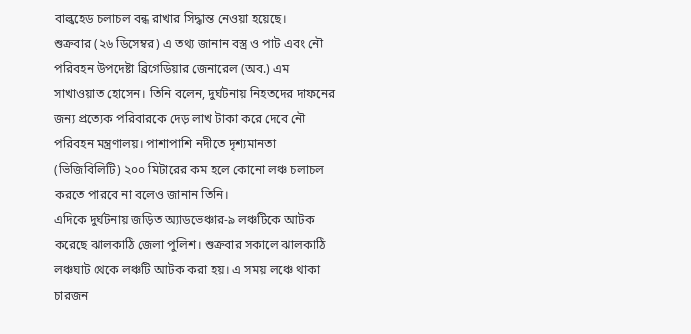বাল্কহেড চলাচল বন্ধ রাখার সিদ্ধান্ত নেওয়া হয়েছে।
শুক্রবার (২৬ ডিসেম্বর) এ তথ্য জানান বস্ত্র ও পাট এবং নৌ পরিবহন উপদেষ্টা ব্রিগেডিয়ার জেনারেল (অব.) এম সাখাওয়াত হোসেন। তিনি বলেন, দুর্ঘটনায় নিহতদের দাফনের জন্য প্রত্যেক পরিবারকে দেড় লাখ টাকা করে দেবে নৌ পরিবহন মন্ত্রণালয়। পাশাপাশি নদীতে দৃশ্যমানতা (ভিজিবিলিটি) ২০০ মিটারের কম হলে কোনো লঞ্চ চলাচল করতে পারবে না বলেও জানান তিনি।
এদিকে দুর্ঘটনায় জড়িত অ্যাডভেঞ্চার-৯ লঞ্চটিকে আটক করেছে ঝালকাঠি জেলা পুলিশ। শুক্রবার সকালে ঝালকাঠি লঞ্চঘাট থেকে লঞ্চটি আটক করা হয়। এ সময় লঞ্চে থাকা চারজন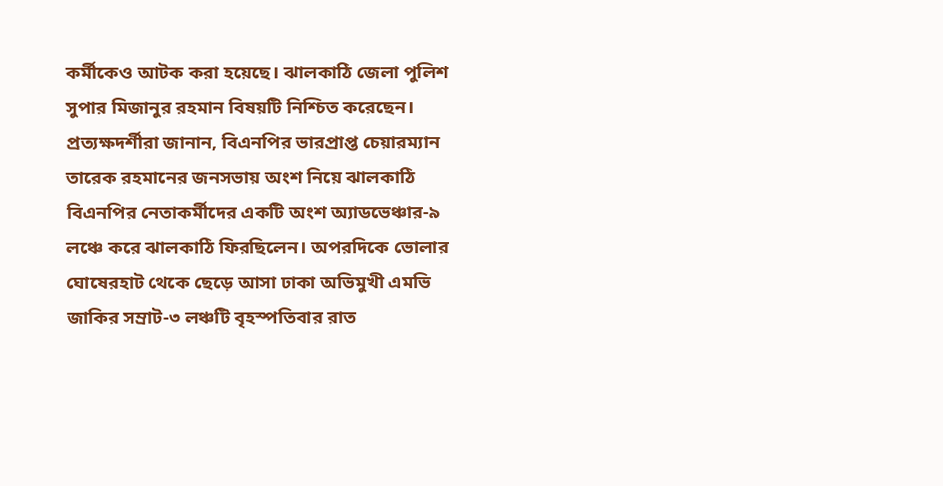কর্মীকেও আটক করা হয়েছে। ঝালকাঠি জেলা পুলিশ সুপার মিজানুর রহমান বিষয়টি নিশ্চিত করেছেন।
প্রত্যক্ষদর্শীরা জানান, বিএনপির ভারপ্রাপ্ত চেয়ারম্যান তারেক রহমানের জনসভায় অংশ নিয়ে ঝালকাঠি বিএনপির নেতাকর্মীদের একটি অংশ অ্যাডভেঞ্চার-৯ লঞ্চে করে ঝালকাঠি ফিরছিলেন। অপরদিকে ভোলার ঘোষেরহাট থেকে ছেড়ে আসা ঢাকা অভিমুখী এমভি জাকির সম্রাট-৩ লঞ্চটি বৃহস্পতিবার রাত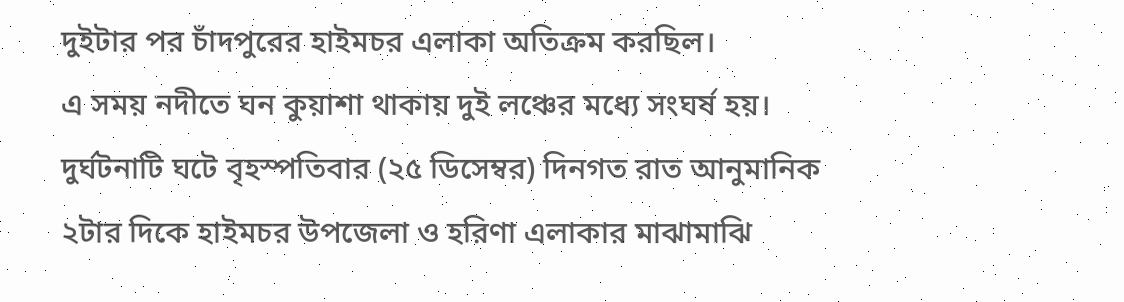দুইটার পর চাঁদপুরের হাইমচর এলাকা অতিক্রম করছিল।
এ সময় নদীতে ঘন কুয়াশা থাকায় দুই লঞ্চের মধ্যে সংঘর্ষ হয়। দুর্ঘটনাটি ঘটে বৃহস্পতিবার (২৫ ডিসেম্বর) দিনগত রাত আনুমানিক ২টার দিকে হাইমচর উপজেলা ও হরিণা এলাকার মাঝামাঝি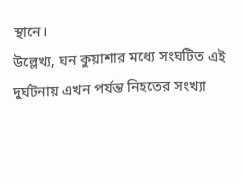স্থানে।
উল্লেখ্য, ঘন কুয়াশার মধ্যে সংঘটিত এই দুর্ঘটনায় এখন পর্যন্ত নিহতের সংখ্যা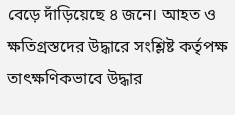বেড়ে দাঁড়িয়েছে ৪ জনে। আহত ও ক্ষতিগ্রস্তদের উদ্ধারে সংশ্লিষ্ট কর্তৃপক্ষ তাৎক্ষণিকভাবে উদ্ধার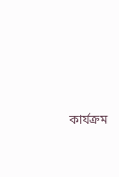কার্যক্রম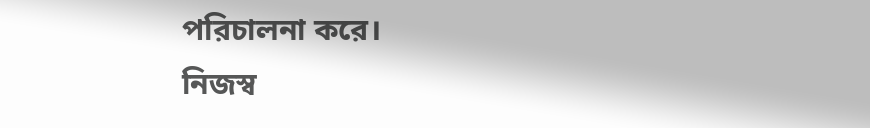পরিচালনা করে।
নিজস্ব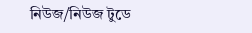নিউজ/নিউজ টুডে